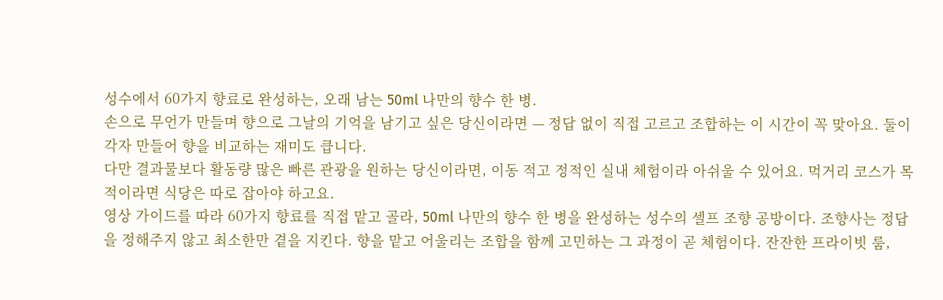성수에서 60가지 향료로 완성하는, 오래 남는 50ml 나만의 향수 한 병.
손으로 무언가 만들며 향으로 그날의 기억을 남기고 싶은 당신이라면 — 정답 없이 직접 고르고 조합하는 이 시간이 꼭 맞아요. 둘이 각자 만들어 향을 비교하는 재미도 큽니다.
다만 결과물보다 활동량 많은 빠른 관광을 원하는 당신이라면, 이동 적고 정적인 실내 체험이라 아쉬울 수 있어요. 먹거리 코스가 목적이라면 식당은 따로 잡아야 하고요.
영상 가이드를 따라 60가지 향료를 직접 맡고 골라, 50ml 나만의 향수 한 병을 완성하는 성수의 셀프 조향 공방이다. 조향사는 정답을 정해주지 않고 최소한만 곁을 지킨다. 향을 맡고 어울리는 조합을 함께 고민하는 그 과정이 곧 체험이다. 잔잔한 프라이빗 룸,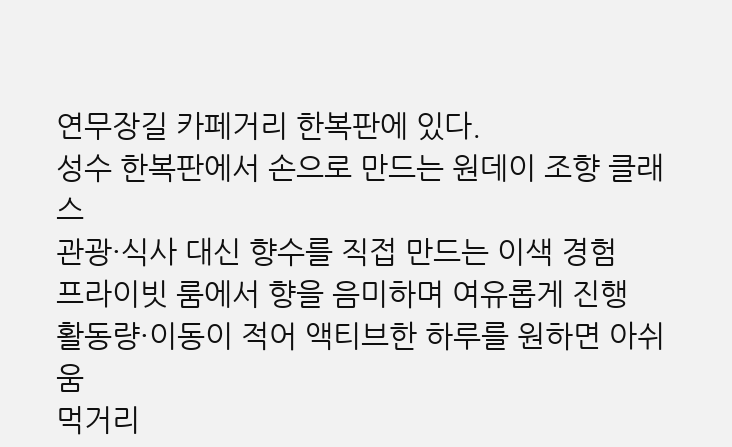연무장길 카페거리 한복판에 있다.
성수 한복판에서 손으로 만드는 원데이 조향 클래스
관광·식사 대신 향수를 직접 만드는 이색 경험
프라이빗 룸에서 향을 음미하며 여유롭게 진행
활동량·이동이 적어 액티브한 하루를 원하면 아쉬움
먹거리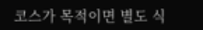코스가 목적이면 별도 식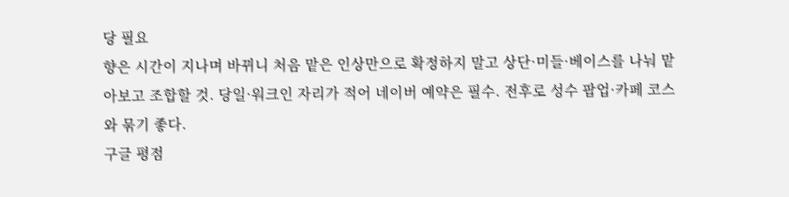당 필요
향은 시간이 지나며 바뀌니 처음 맡은 인상만으로 확정하지 말고 상단·미들·베이스를 나눠 맡아보고 조합할 것. 당일·워크인 자리가 적어 네이버 예약은 필수. 전후로 성수 팝업·카페 코스와 묶기 좋다.
구글 평점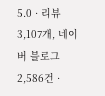5.0 · 리뷰 3,107개, 네이버 블로그 2,586건 ·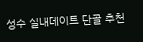성수 실내데이트 단골 추천